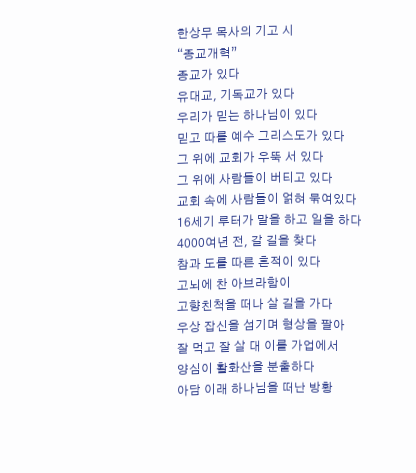한상무 목사의 기고 시
“종교개혁”
종교가 있다
유대교, 기독교가 있다
우리가 믿는 하나님이 있다
믿고 따를 예수 그리스도가 있다
그 위에 교회가 우뚝 서 있다
그 위에 사람들이 버티고 있다
교회 속에 사람들이 얽혀 묶여있다
16세기 루터가 말을 하고 일을 하다
4000여년 전, 갈 길을 찾다
참과 도를 따른 흔적이 있다
고뇌에 찬 아브라함이
고향친척을 떠나 살 길을 가다
우상 잡신을 섬기며 형상을 팔아
잘 먹고 잘 살 대 이를 가업에서
양심이 활화산을 분출하다
아담 이래 하나님을 떠난 방황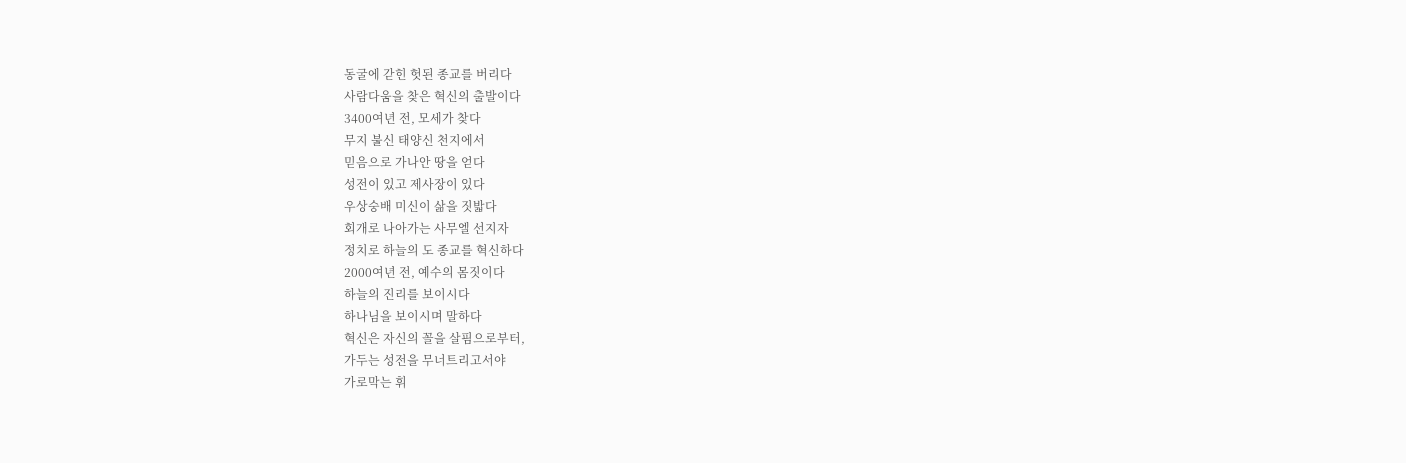동굴에 갇힌 헛된 종교를 버리다
사람다움을 찾은 혁신의 출발이다
3400여년 전, 모세가 찾다
무지 불신 태양신 천지에서
믿음으로 가나안 땅을 얻다
성전이 있고 제사장이 있다
우상숭배 미신이 삶을 짓밟다
회개로 나아가는 사무엘 선지자
정치로 하늘의 도 종교를 혁신하다
2000여년 전, 예수의 몸짓이다
하늘의 진리를 보이시다
하나님을 보이시며 말하다
혁신은 자신의 꼴을 살핌으로부터,
가두는 성전을 무너트리고서야
가로막는 휘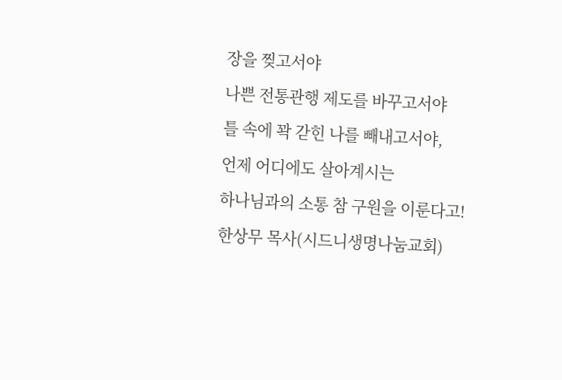장을 찢고서야
나쁜 전통관행 제도를 바꾸고서야
틀 속에 꽉 갇힌 나를 빼내고서야,
언제 어디에도 살아계시는
하나님과의 소통 참 구원을 이룬다고!
한상무 목사(시드니생명나눔교회)